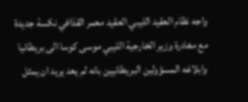واجه نظام العقيد الليبي العقيد معمر القذافي نكسة جديدة مع مغادرة وزير الخارجية الليبي موسى كوسا الى بريطانيا وابلاغه المسؤولين البريطانيين بانه لم يعد يريد ان يمثل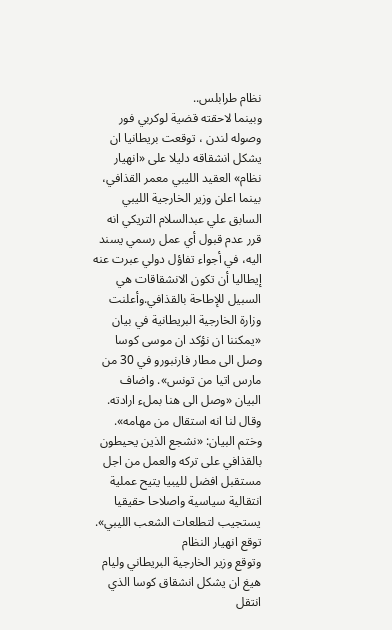نظام طرابلس..
وبينما لاحقته قضية لوكربي فور وصوله لندن ، توقعت بريطانيا ان يشكل انشقاقه دليلا على «انهيار نظام» العقيد الليبي معمر القذافي، بينما اعلن وزير الخارجية الليبي السابق علي عبدالسلام التريكي انه قرر عدم قبول أي عمل رسمي يسند اليه، في أجواء تفاؤل دولي عبرت عنه إيطاليا أن تكون الانشقاقات هي السبيل للإطاحة بالقذافي.وأعلنت وزارة الخارجية البريطانية في بيان «يمكننا ان نؤكد ان موسى كوسا وصل الى مطار فارنبورو في 30 من مارس اتيا من تونس». واضاف البيان «وصل الى هنا بملء ارادته. وقال لنا انه استقال من مهامه».
وختم البيان: «نشجع الذين يحيطون بالقذافي على تركه والعمل من اجل مستقبل افضل لليبيا يتيح عملية انتقالية سياسية واصلاحا حقيقيا يستجيب لتطلعات الشعب الليبي».
توقع انهيار النظام
وتوقع وزير الخارجية البريطاني وليام هيغ ان يشكل انشقاق كوسا الذي انتقل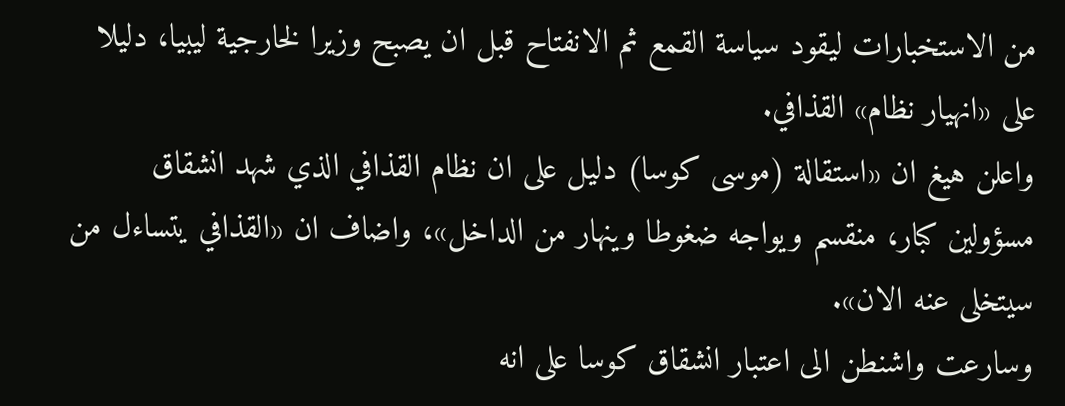من الاستخبارات ليقود سياسة القمع ثم الانفتاح قبل ان يصبح وزيرا لخارجية ليبيا، دليلا على «انهيار نظام» القذافي.
واعلن هيغ ان «استقالة (موسى كوسا) دليل على ان نظام القذافي الذي شهد انشقاق مسؤولين كبار، منقسم ويواجه ضغوطا وينهار من الداخل»، واضاف ان «القذافي يتساءل من سيتخلى عنه الان».
وسارعت واشنطن الى اعتبار انشقاق كوسا على انه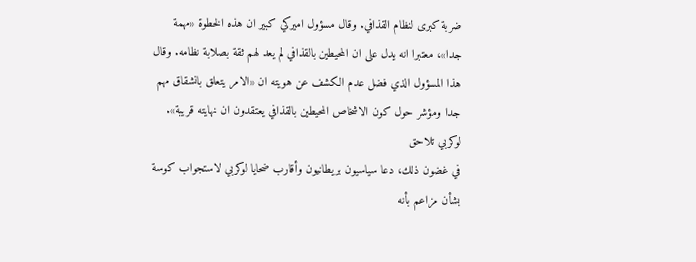ضربة كبرى لنظام القذافي. وقال مسؤول اميركي كبير ان هذه الخطوة «مهمة جدا»، معتبرا انه يدل على ان المحيطين بالقذافي لم يعد لهم ثقة بصلابة نظامه. وقال هذا المسؤول الذي فضل عدم الكشف عن هويته ان «الامر يتعلق بانشقاق مهم جدا ومؤشر حول كون الاشخاص المحيطين بالقذافي يعتقدون ان نهايته قريبة».
لوكربي تلاحق
في غضون ذلك، دعا سياسيون بريطانيون وأقارب ضحايا لوكربي لاستجواب كوسة بشأن مزاعم بأنه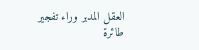العقل المدبر وراء تفجير طائرة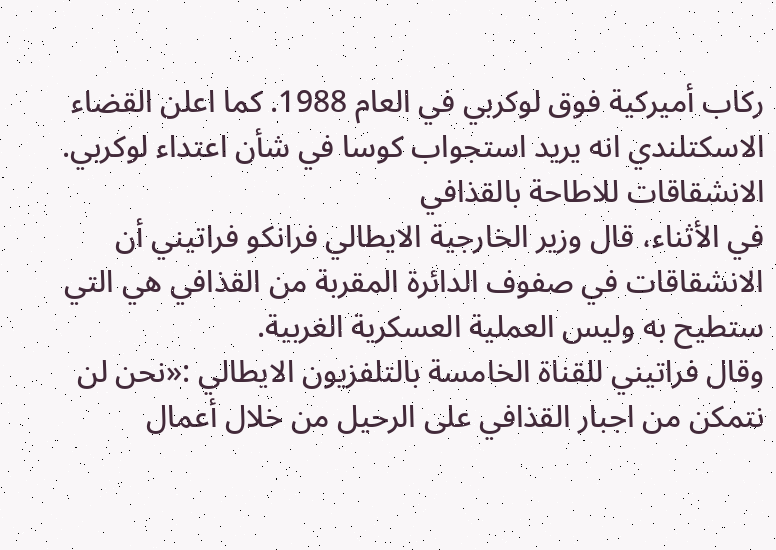ركاب أميركية فوق لوكربي في العام 1988. كما اعلن القضاء الاسكتلندي انه يريد استجواب كوسا في شأن اعتداء لوكربي.
الانشقاقات للاطاحة بالقذافي
في الأثناء، قال وزير الخارجية الايطالي فرانكو فراتيني أن الانشقاقات في صفوف الدائرة المقربة من القذافي هي التي ستطيح به وليس العملية العسكرية الغربية.
وقال فراتيني للقناة الخامسة بالتلفزيون الايطالي :«نحن لن نتمكن من اجبار القذافي على الرحيل من خلال أعمال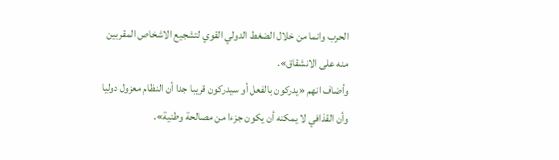الحرب وانما من خلال الضغط الدولي القوي لتشجيع الاشخاص المقربين منه على الانشقاق».
وأضاف انهم «يدركون بالفعل أو سيدركون قريبا جدا أن النظام معزول دوليا وأن القذافي لا يمكنه أن يكون جزءا من مصالحة وطنية».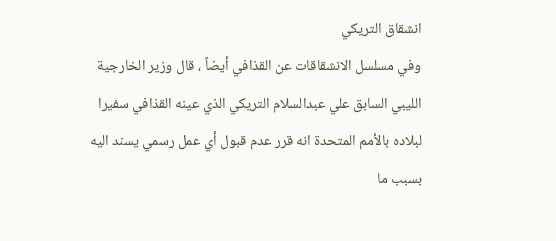انشقاق التريكي
وفي مسلسل الانشقاقات عن القذافي أيضاً ، قال وزير الخارجية الليبي السابق علي عبدالسلام التريكي الذي عينه القذافي سفيرا لبلاده بالأمم المتحدة انه قرر عدم قبول أي عمل رسمي يسند اليه بسبب ما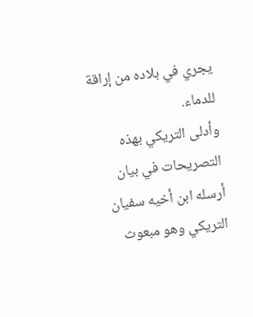يجري في بلاده من إراقة للدماء.
وأدلى التريكي بهذه التصريحات في بيان أرسله ابن أخيه سفيان التريكي وهو مبعوث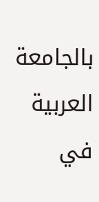بالجامعة العربية في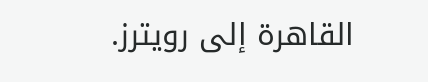القاهرة إلى رويترز.